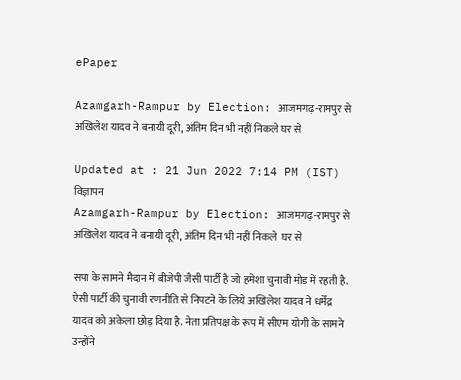ePaper

Azamgarh-Rampur by Election: आजमगढ़-रामपुर से अखिलेश यादव ने बनायी दूरी, अंतिम दिन भी नहीं निकले घर से

Updated at : 21 Jun 2022 7:14 PM (IST)
विज्ञापन
Azamgarh-Rampur by Election: आजमगढ़-रामपुर से अखिलेश यादव ने बनायी दूरी, अंतिम दिन भी नहीं निकले  घर से

सपा के सामने मैदान में बीजेपी जैसी पार्टी है जो हमेशा चुनावी मोड में रहती है. ऐसी पार्टी की चुनावी रणनीति से निपटने के लिये अखिलेश यादव ने धर्मेंद्र यादव को अकेला छोड़ दिया है. नेता प्रतिपक्ष के रूप में सीएम योगी के सामने उन्होंने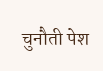चुनौती पेश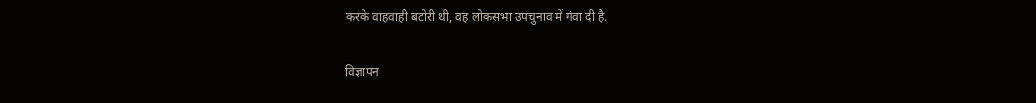करके वाहवाही बटोरी थी, वह लोकसभा उपचुनाव में गंवा दी है.

विज्ञापन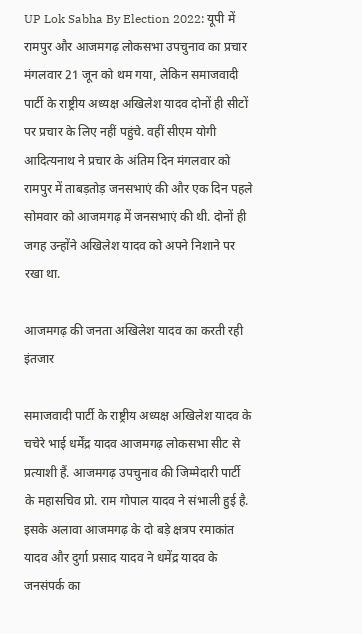UP Lok Sabha By Election 2022: यूपी में रामपुर और आजमगढ़ लोकसभा उपचुनाव का प्रचार मंगलवार 21 जून को थम गया, लेकिन समाजवादी पार्टी के राष्ट्रीय अध्यक्ष अखिलेश यादव दोनों ही सीटों पर प्रचार के लिए नहीं पहुंचे. वहीं सीएम योगी आदित्यनाथ ने प्रचार के अंतिम दिन मंगलवार को रामपुर में ताबड़तोड़ जनसभाएं की और एक दिन पहले सोमवार को आजमगढ़ में जनसभाएं की थी. दोनों ही जगह उन्होंने अखिलेश यादव को अपने निशाने पर रखा था.

आजमगढ़ की जनता अखिलेश यादव का करती रही इंतजार

समाजवादी पार्टी के राष्ट्रीय अध्यक्ष अखिलेश यादव के चचेरे भाई धर्मेंद्र यादव आजमगढ़ लोकसभा सीट से प्रत्याशी हैं. आजमगढ़ उपचुनाव की जिम्मेदारी पार्टी के महासचिव प्रो. राम गोपाल यादव ने संभाली हुई है. इसके अलावा आजमगढ़ के दो बड़े क्षत्रप रमाकांत यादव और दुर्गा प्रसाद यादव ने धमेंद्र यादव के जनसंपर्क का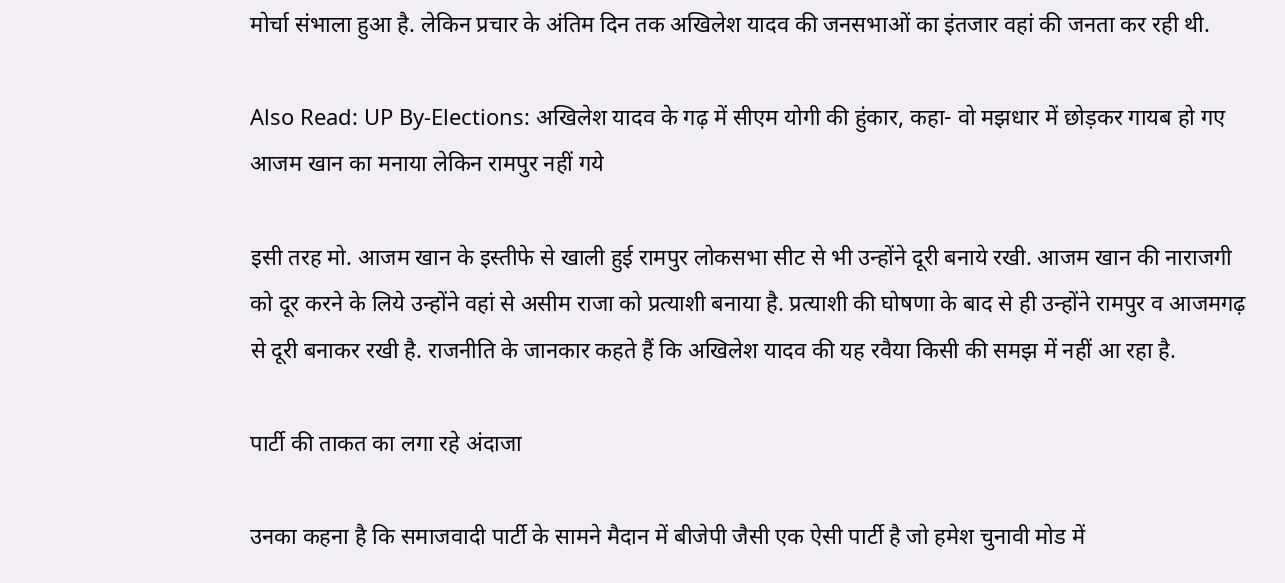मोर्चा संभाला हुआ है. लेकिन प्रचार के अंतिम दिन तक अखिलेश यादव की जनसभाओं का इंतजार वहां की जनता कर रही थी.

Also Read: UP By-Elections: अखिलेश यादव के गढ़ में सीएम योगी की हुंकार, कहा- वो मझधार में छोड़कर गायब हो गए
आजम खान का मनाया लेकिन रामपुर नहीं गये

इसी तरह मो. आजम खान के इस्तीफे से खाली हुई रामपुर लोकसभा सीट से भी उन्होंने दूरी बनाये रखी. आजम खान की नाराजगी को दूर करने के लिये उन्होंने वहां से असीम राजा को प्रत्याशी बनाया है. प्रत्याशी की घोषणा के बाद से ही उन्होंने रामपुर व आजमगढ़ से दूरी बनाकर रखी है. राजनीति के जानकार कहते हैं कि अखिलेश यादव की यह रवैया किसी की समझ में नहीं आ रहा है.

पार्टी की ताकत का लगा रहे अंदाजा

उनका कहना है कि समाजवादी पार्टी के सामने मैदान में बीजेपी जैसी एक ऐसी पार्टी है जो हमेश चुनावी मोड में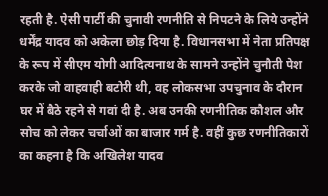रहती है. ऐसी पार्टी की चुनावी रणनीति से निपटने के लिये उन्होंने धर्मेंद्र यादव को अकेला छोड़ दिया है. विधानसभा में नेता प्रतिपक्ष के रूप में सीएम योगी आदित्यनाथ के सामने उन्होंने चुनौती पेश करके जो वाहवाही बटोरी थी, वह लोकसभा उपचुनाव के दौरान घर में बैठे रहने से गवां दी है. अब उनकी रणनीतिक कौशल और सोच को लेकर चर्चाओं का बाजार गर्म है. वहीं कुछ रणनीतिकारों का कहना है कि अखिलेश यादव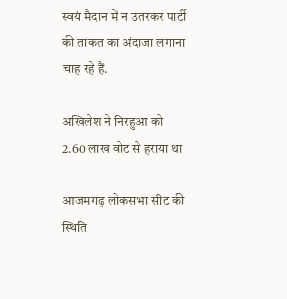स्वयं मैदान में न उतरकर पार्टी की ताकत का अंदाजा लगाना चाह रहे हैं.

अखिलेश ने निरहुआ को 2.60 लाख वोट से हराया था

आजमगढ़ लोकसभा सीट की स्थिति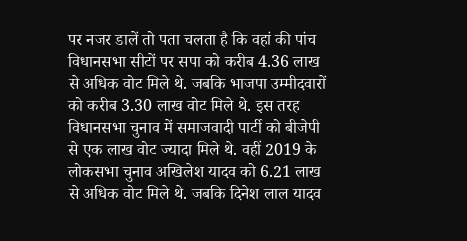पर नजर डालें तो पता चलता है कि वहां की पांच विधानसभा सीटों पर सपा को करीब 4.36 लाख से अधिक वोट मिले थे. जबकि भाजपा उम्मीदवारों को करीब 3.30 लाख वोट मिले थे. इस तरह विधानसभा चुनाव में समाजवादी पार्टी को बीजेपी से एक लाख वोट ज्यादा मिले थे. वहीं 2019 के लोकसभा चुनाव अखिलेश यादव को 6.21 लाख से अधिक वोट मिले थे. जबकि दिनेश लाल यादव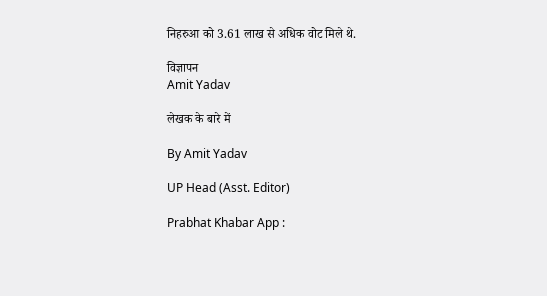निहरुआ को 3.61 लाख से अधिक वोट मिले थे.

विज्ञापन
Amit Yadav

लेखक के बारे में

By Amit Yadav

UP Head (Asst. Editor)

Prabhat Khabar App :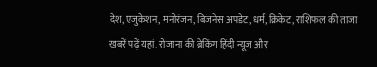देश, एजुकेशन, मनोरंजन, बिजनेस अपडेट, धर्म, क्रिकेट, राशिफल की ताजा खबरें पढ़ें यहां. रोजाना की ब्रेकिंग हिंदी न्यूज और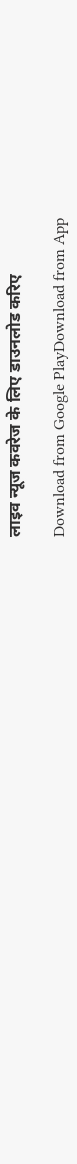लाइव न्यूज कवरेज के लिए डाउनलोड करिए

Download from Google PlayDownload from App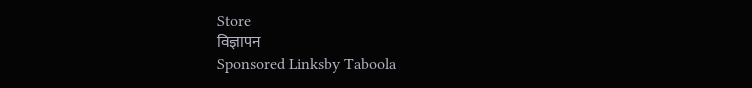Store
विज्ञापन
Sponsored Linksby Taboola